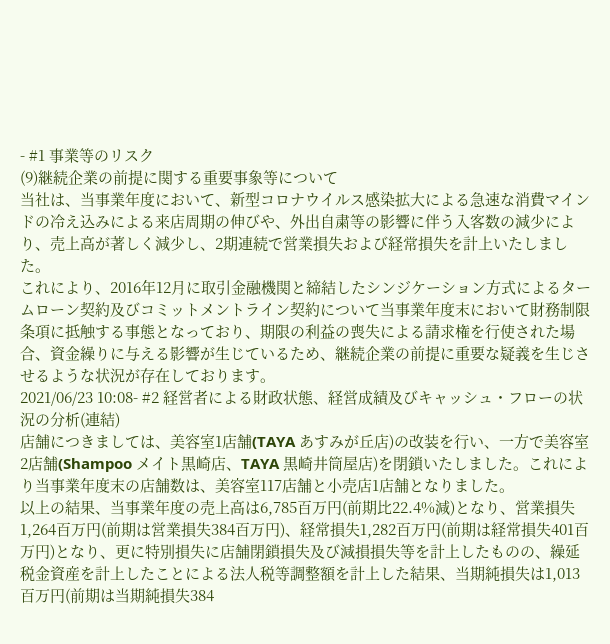- #1 事業等のリスク
(9)継続企業の前提に関する重要事象等について
当社は、当事業年度において、新型コロナウイルス感染拡大による急速な消費マインドの冷え込みによる来店周期の伸びや、外出自粛等の影響に伴う入客数の減少により、売上高が著しく減少し、2期連続で営業損失および経常損失を計上いたしました。
これにより、2016年12月に取引金融機関と締結したシンジケーション方式によるタームローン契約及びコミットメントライン契約について当事業年度末において財務制限条項に抵触する事態となっており、期限の利益の喪失による請求権を行使された場合、資金繰りに与える影響が生じているため、継続企業の前提に重要な疑義を生じさせるような状況が存在しております。
2021/06/23 10:08- #2 経営者による財政状態、経営成績及びキャッシュ・フローの状況の分析(連結)
店舗につきましては、美容室1店舗(TAYA あすみが丘店)の改装を行い、一方で美容室2店舗(Shampoo メイト黒崎店、TAYA 黒崎井筒屋店)を閉鎖いたしました。これにより当事業年度末の店舗数は、美容室117店舗と小売店1店舗となりました。
以上の結果、当事業年度の売上高は6,785百万円(前期比22.4%減)となり、営業損失1,264百万円(前期は営業損失384百万円)、経常損失1,282百万円(前期は経常損失401百万円)となり、更に特別損失に店舗閉鎖損失及び減損損失等を計上したものの、繰延税金資産を計上したことによる法人税等調整額を計上した結果、当期純損失は1,013百万円(前期は当期純損失384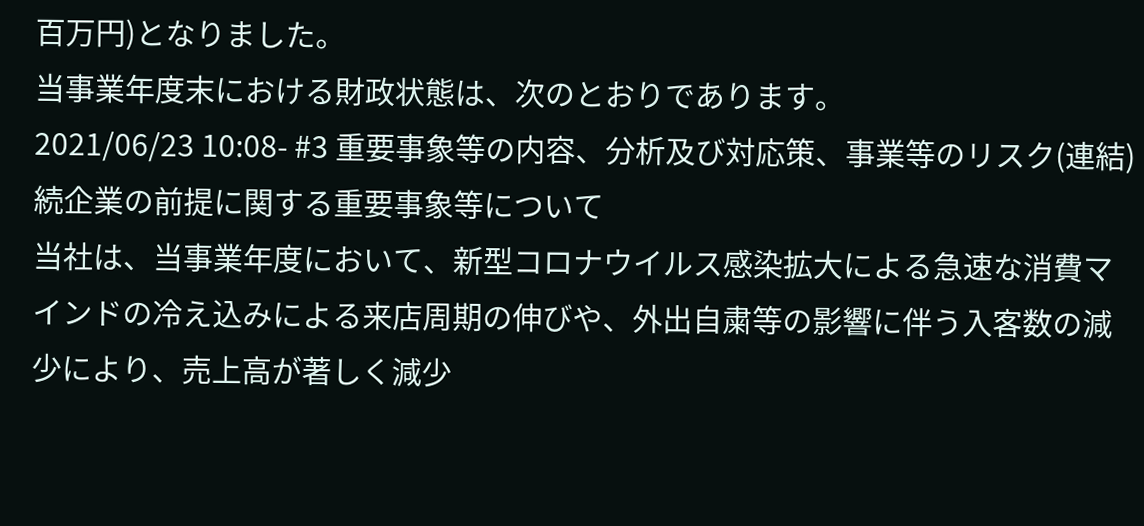百万円)となりました。
当事業年度末における財政状態は、次のとおりであります。
2021/06/23 10:08- #3 重要事象等の内容、分析及び対応策、事業等のリスク(連結)
続企業の前提に関する重要事象等について
当社は、当事業年度において、新型コロナウイルス感染拡大による急速な消費マインドの冷え込みによる来店周期の伸びや、外出自粛等の影響に伴う入客数の減少により、売上高が著しく減少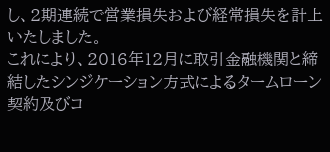し、2期連続で営業損失および経常損失を計上いたしました。
これにより、2016年12月に取引金融機関と締結したシンジケーション方式によるタームローン契約及びコ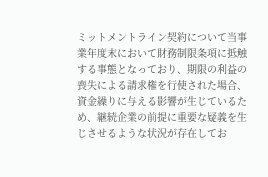ミットメントライン契約について当事業年度末において財務制限条項に抵触する事態となっており、期限の利益の喪失による請求権を行使された場合、資金繰りに与える影響が生じているため、継続企業の前提に重要な疑義を生じさせるような状況が存在してお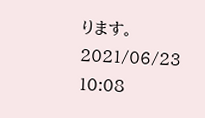ります。
2021/06/23 10:08